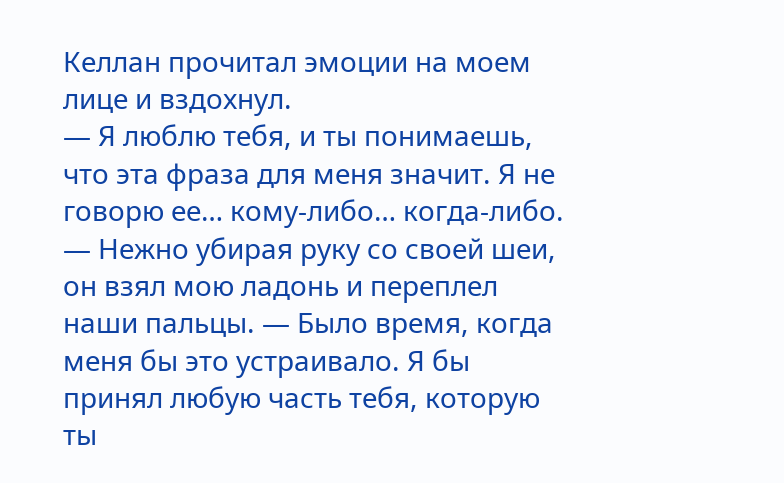Келлан прочитал эмоции на моем лице и вздохнул.
— Я люблю тебя, и ты понимаешь, что эта фраза для меня значит. Я не говорю ее… кому-либо… когда-либо. — Нежно убирая руку со своей шеи, он взял мою ладонь и переплел наши пальцы. — Было время, когда меня бы это устраивало. Я бы принял любую часть тебя, которую ты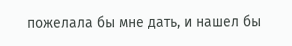пожелала бы мне дать, и нашел бы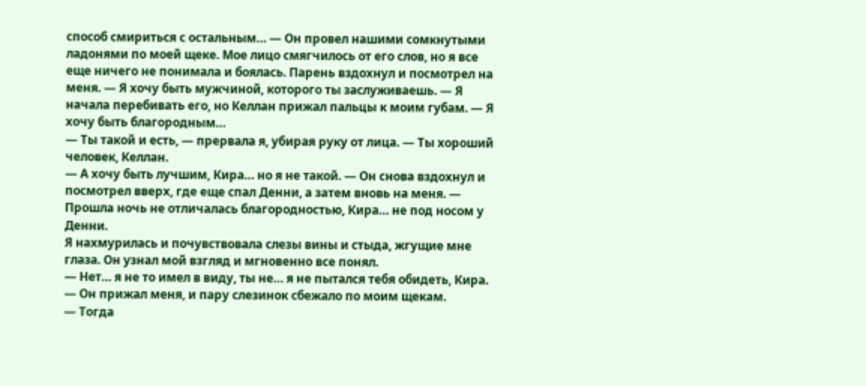способ смириться с остальным… — Он провел нашими сомкнутыми ладонями по моей щеке. Мое лицо смягчилось от его слов, но я все еще ничего не понимала и боялась. Парень вздохнул и посмотрел на меня. — Я хочу быть мужчиной, которого ты заслуживаешь. — Я начала перебивать его, но Келлан прижал пальцы к моим губам. — Я хочу быть благородным…
— Ты такой и есть, — прервала я, убирая руку от лица. — Ты хороший человек, Келлан.
— А хочу быть лучшим, Кира… но я не такой. — Он снова вздохнул и посмотрел вверх, где еще спал Денни, а затем вновь на меня. — Прошла ночь не отличалась благородностью, Кира… не под носом у Денни.
Я нахмурилась и почувствовала слезы вины и стыда, жгущие мне глаза. Он узнал мой взгляд и мгновенно все понял.
— Нет… я не то имел в виду, ты не… я не пытался тебя обидеть, Кира. — Он прижал меня, и пару слезинок сбежало по моим щекам.
— Тогда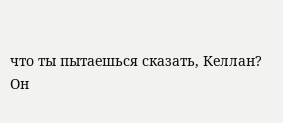что ты пытаешься сказать, Келлан?
Он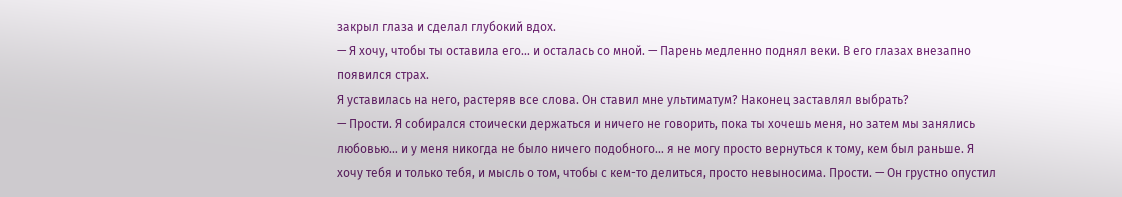закрыл глаза и сделал глубокий вдох.
— Я хочу, чтобы ты оставила его… и осталась со мной. — Парень медленно поднял веки. В его глазах внезапно появился страх.
Я уставилась на него, растеряв все слова. Он ставил мне ультиматум? Наконец заставлял выбрать?
— Прости. Я собирался стоически держаться и ничего не говорить, пока ты хочешь меня, но затем мы занялись любовью… и у меня никогда не было ничего подобного… я не могу просто вернуться к тому, кем был раньше. Я хочу тебя и только тебя, и мысль о том, чтобы с кем-то делиться, просто невыносима. Прости. — Он грустно опустил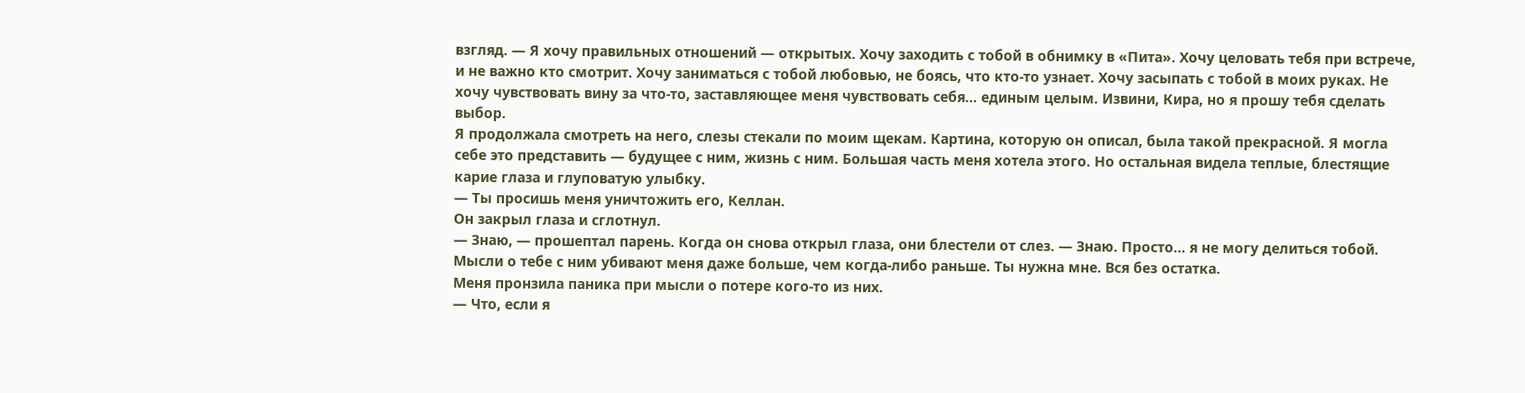взгляд. — Я хочу правильных отношений — открытых. Хочу заходить с тобой в обнимку в «Пита». Хочу целовать тебя при встрече, и не важно кто смотрит. Хочу заниматься с тобой любовью, не боясь, что кто-то узнает. Хочу засыпать с тобой в моих руках. Не хочу чувствовать вину за что-то, заставляющее меня чувствовать себя… единым целым. Извини, Кира, но я прошу тебя сделать выбор.
Я продолжала смотреть на него, слезы стекали по моим щекам. Картина, которую он описал, была такой прекрасной. Я могла себе это представить — будущее с ним, жизнь с ним. Большая часть меня хотела этого. Но остальная видела теплые, блестящие карие глаза и глуповатую улыбку.
— Ты просишь меня уничтожить его, Келлан.
Он закрыл глаза и сглотнул.
— Знаю, — прошептал парень. Когда он снова открыл глаза, они блестели от слез. — Знаю. Просто… я не могу делиться тобой. Мысли о тебе с ним убивают меня даже больше, чем когда-либо раньше. Ты нужна мне. Вся без остатка.
Меня пронзила паника при мысли о потере кого-то из них.
— Что, если я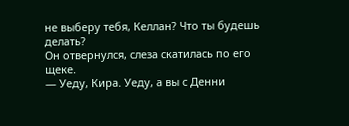не выберу тебя, Келлан? Что ты будешь делать?
Он отвернулся, слеза скатилась по его щеке.
— Уеду, Кира. Уеду, а вы с Денни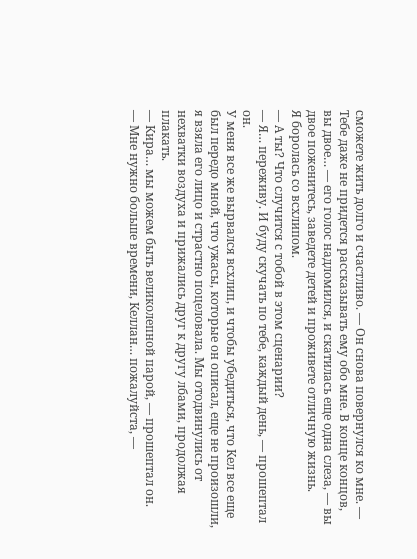сможете жить долго и счастливо. — Он снова повернулся ко мне. — Тебе даже не придется рассказывать ему обо мне. В конце концов, вы двое… — его голос надломился, и скатилась еще одна слеза, — вы двое поженитесь, заведете детей и проживете отличную жизнь.
Я боролась со всхлипом.
— А ты? Что случится с тобой в этом сценарии?
— Я… переживу. И буду скучать по тебе, каждый день, — прошептал он.
У меня все же вырвался всхлип, и чтобы убедиться, что Кел все еще был передо мной, что ужасы, которые он описал, еще не произошли, я взяла его лицо и страстно поцеловала. Мы отодвинулись от нехватки воздуха и прижались друг к другу лбами, продолжая плакать.
— Кира… мы можем быть великолепной парой, — прошептал он.
— Мне нужно больше времени, Келлан… пожалуйста, —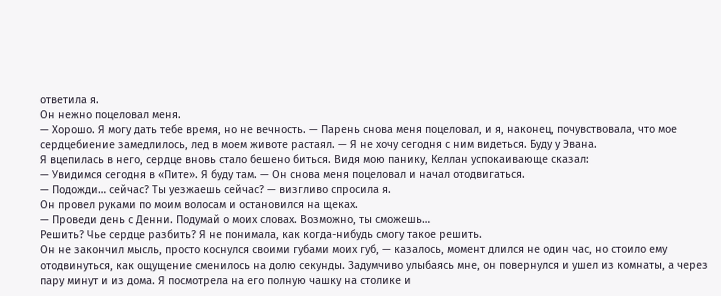ответила я.
Он нежно поцеловал меня.
— Хорошо. Я могу дать тебе время, но не вечность. — Парень снова меня поцеловал, и я, наконец, почувствовала, что мое сердцебиение замедлилось, лед в моем животе растаял. — Я не хочу сегодня с ним видеться. Буду у Эвана.
Я вцепилась в него, сердце вновь стало бешено биться. Видя мою панику, Келлан успокаивающе сказал:
— Увидимся сегодня в «Пите». Я буду там. — Он снова меня поцеловал и начал отодвигаться.
— Подожди… сейчас? Ты уезжаешь сейчас? — визгливо спросила я.
Он провел руками по моим волосам и остановился на щеках.
— Проведи день с Денни. Подумай о моих словах. Возможно, ты сможешь…
Решить? Чье сердце разбить? Я не понимала, как когда-нибудь смогу такое решить.
Он не закончил мысль, просто коснулся своими губами моих губ, — казалось, момент длился не один час, но стоило ему отодвинуться, как ощущение сменилось на долю секунды. Задумчиво улыбаясь мне, он повернулся и ушел из комнаты, а через пару минут и из дома. Я посмотрела на его полную чашку на столике и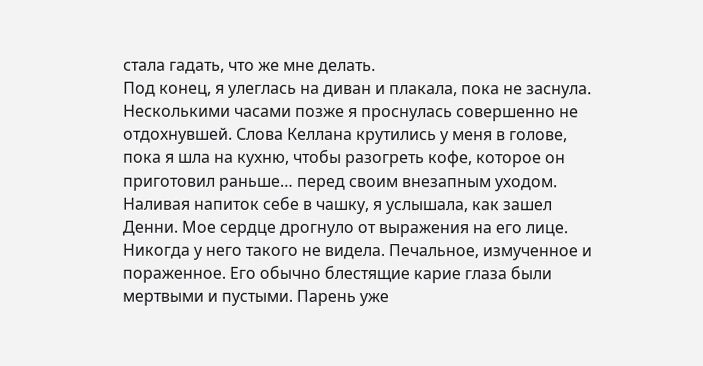стала гадать, что же мне делать.
Под конец, я улеглась на диван и плакала, пока не заснула.
Несколькими часами позже я проснулась совершенно не отдохнувшей. Слова Келлана крутились у меня в голове, пока я шла на кухню, чтобы разогреть кофе, которое он приготовил раньше… перед своим внезапным уходом.
Наливая напиток себе в чашку, я услышала, как зашел Денни. Мое сердце дрогнуло от выражения на его лице. Никогда у него такого не видела. Печальное, измученное и пораженное. Его обычно блестящие карие глаза были мертвыми и пустыми. Парень уже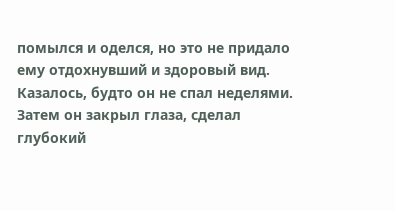помылся и оделся, но это не придало ему отдохнувший и здоровый вид. Казалось, будто он не спал неделями. Затем он закрыл глаза, сделал глубокий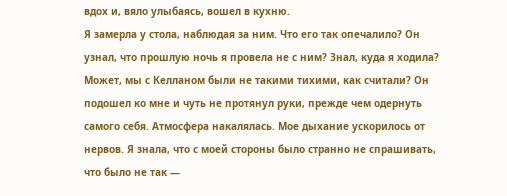вдох и, вяло улыбаясь, вошел в кухню.
Я замерла у стола, наблюдая за ним. Что его так опечалило? Он узнал, что прошлую ночь я провела не с ним? Знал, куда я ходила? Может, мы с Келланом были не такими тихими, как считали? Он подошел ко мне и чуть не протянул руки, прежде чем одернуть самого себя. Атмосфера накалялась. Мое дыхание ускорилось от нервов. Я знала, что с моей стороны было странно не спрашивать, что было не так —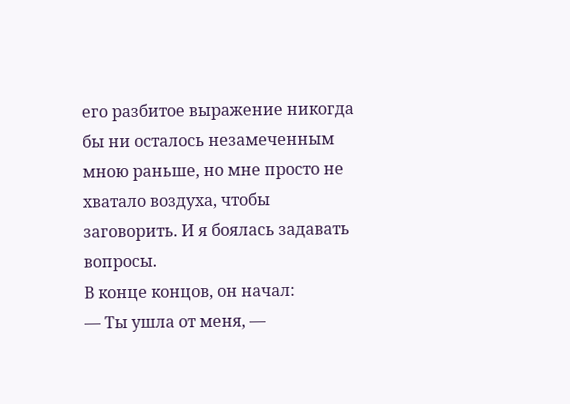его разбитое выражение никогда бы ни осталось незамеченным мною раньше, но мне просто не хватало воздуха, чтобы заговорить. И я боялась задавать вопросы.
В конце концов, он начал:
— Ты ушла от меня, —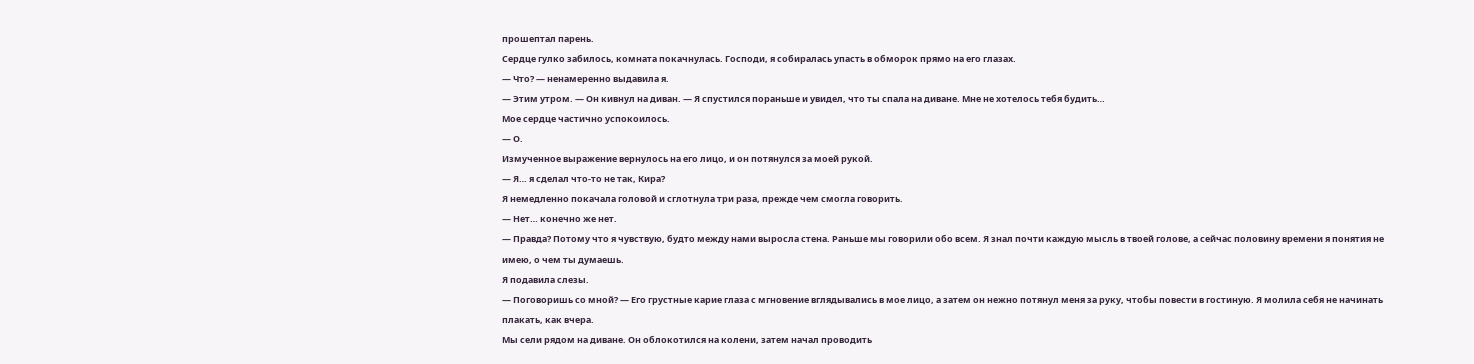прошептал парень.
Сердце гулко забилось, комната покачнулась. Господи, я собиралась упасть в обморок прямо на его глазах.
— Что? — ненамеренно выдавила я.
— Этим утром. — Он кивнул на диван. — Я спустился пораньше и увидел, что ты спала на диване. Мне не хотелось тебя будить…
Мое сердце частично успокоилось.
— О.
Измученное выражение вернулось на его лицо, и он потянулся за моей рукой.
— Я… я сделал что-то не так, Кира?
Я немедленно покачала головой и сглотнула три раза, прежде чем смогла говорить.
— Нет… конечно же нет.
— Правда? Потому что я чувствую, будто между нами выросла стена. Раньше мы говорили обо всем. Я знал почти каждую мысль в твоей голове, а сейчас половину времени я понятия не имею, о чем ты думаешь.
Я подавила слезы.
— Поговоришь со мной? — Его грустные карие глаза с мгновение вглядывались в мое лицо, а затем он нежно потянул меня за руку, чтобы повести в гостиную. Я молила себя не начинать плакать, как вчера.
Мы сели рядом на диване. Он облокотился на колени, затем начал проводить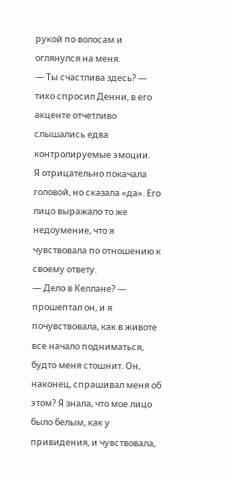рукой по волосам и оглянулся на меня.
— Ты счастлива здесь? — тихо спросил Денни, в его акценте отчетливо слышались едва контролируемые эмоции.
Я отрицательно покачала головой, но сказала «да». Его лицо выражало то же недоумение, что я чувствовала по отношению к своему ответу.
— Дело в Келлане? — прошептал он, и я почувствовала, как в животе все начало подниматься, будто меня стошнит. Он, наконец, спрашивал меня об этом? Я знала, что мое лицо было белым, как у привидения, и чувствовала,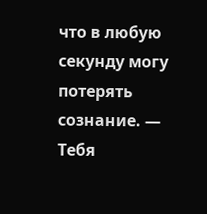что в любую секунду могу потерять сознание. — Тебя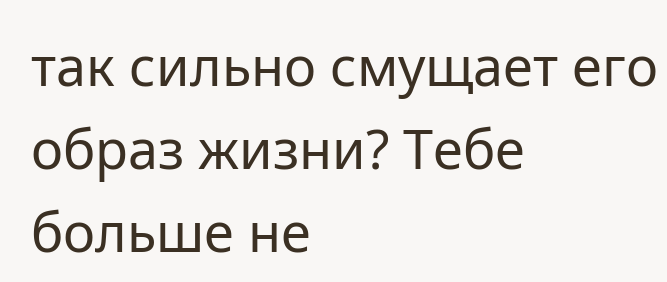так сильно смущает его образ жизни? Тебе больше не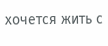хочется жить с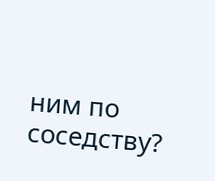ним по соседству?